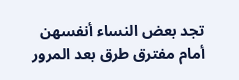تجد بعض النساء أنفسهن أمام مفترق طرق بعد المرور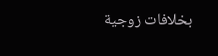بخلافات زوجية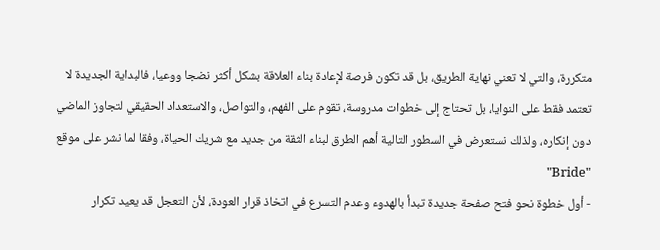متكررة، والتي لا تعني نهاية الطريق، بل قد تكون فرصة لإعادة بناء العلاقة بشكل أكثر نضجا ووعيا، فالبداية الجديدة لا تعتمد فقط على النوايا، بل تحتاج إلى خطوات مدروسة، تقوم على الفهم، والتواصل، والاستعداد الحقيقي لتجاوز الماضي دون إنكاره، ولذلك نستعرض في السطور التالية أهم الطرق لبناء الثقة من جديد مع شريك الحياة، وفقا لما نشر على موقع "Bride"
- أول خطوة نحو فتح صفحة جديدة تبدأ بالهدوء وعدم التسرع في اتخاذ قرار العودة، لأن التعجل قد يعيد تكرار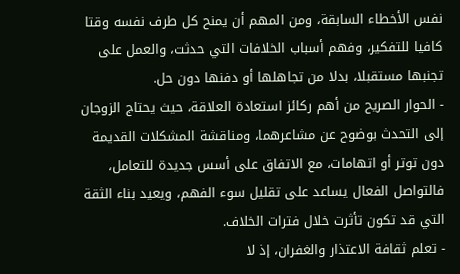نفس الأخطاء السابقة، ومن المهم أن يمنح كل طرف نفسه وقتا كافيا للتفكير، وفهم أسباب الخلافات التي حدثت، والعمل على تجنبها مستقبلا، بدلا من تجاهلها أو دفنها دون حل.
- الحوار الصريح من أهم ركائز استعادة العلاقة، حيث يحتاج الزوجان إلى التحدث بوضوح عن مشاعرهما، ومناقشة المشكلات القديمة دون توتر أو اتهامات، مع الاتفاق على أسس جديدة للتعامل، فالتواصل الفعال يساعد على تقليل سوء الفهم، ويعيد بناء الثقة التي قد تكون تأثرت خلال فترات الخلاف.
- تعلم ثقافة الاعتذار والغفران، إذ لا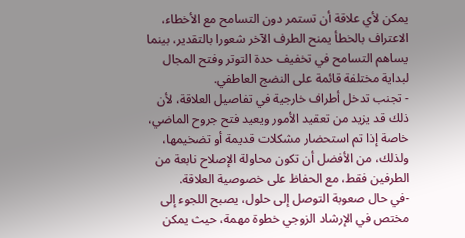يمكن لأي علاقة أن تستمر دون التسامح مع الأخطاء، الاعتراف بالخطأ يمنح الطرف الآخر شعورا بالتقدير، بينما يساهم التسامح في تخفيف حدة التوتر وفتح المجال لبداية مختلفة قائمة على النضج العاطفي.
- تجنب تدخل أطراف خارجية في تفاصيل العلاقة، لأن ذلك قد يزيد من تعقيد الأمور ويعيد فتح جروح الماضي، خاصة إذا تم استحضار مشكلات قديمة أو تضخيمها، ولذلك، من الأفضل أن تكون محاولة الإصلاح نابعة من الطرفين فقط، مع الحفاظ على خصوصية العلاقة.
-في حال صعوبة التوصل إلى حلول، يصبح اللجوء إلى مختص في الإرشاد الزوجي خطوة مهمة، حيث يمكن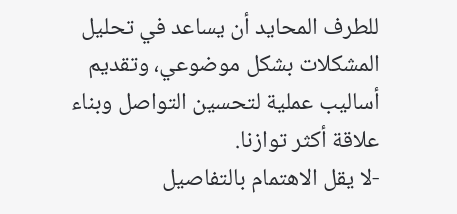للطرف المحايد أن يساعد في تحليل المشكلات بشكل موضوعي، وتقديم أساليب عملية لتحسين التواصل وبناء علاقة أكثر توازنا.
-لا يقل الاهتمام بالتفاصيل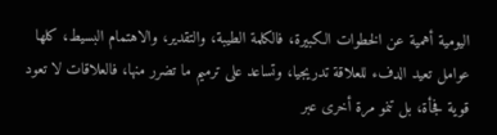اليومية أهمية عن الخطوات الكبيرة، فالكلمة الطيبة، والتقدير، والاهتمام البسيط، كلها عوامل تعيد الدفء للعلاقة تدريجيا، وتساعد على ترميم ما تضرر منها، فالعلاقات لا تعود قوية فجأة، بل تنمو مرة أخرى عبر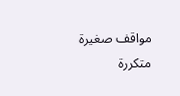مواقف صغيرة متكررة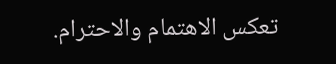تعكس الاهتمام والاحترام.